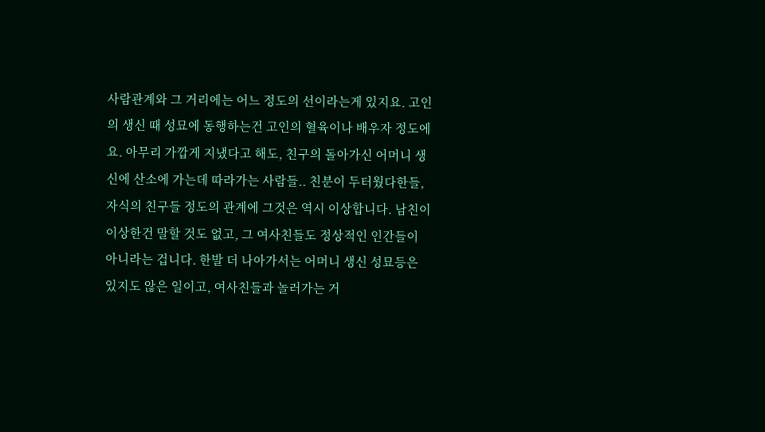사람관계와 그 거리에는 어느 정도의 선이라는게 있지요. 고인의 생신 때 성묘에 동행하는건 고인의 혈육이나 배우자 정도에요. 아무리 가깝게 지냈다고 해도, 친구의 돌아가신 어머니 생신에 산소에 가는데 따라가는 사람들.. 친분이 두터웠다한들, 자식의 친구들 정도의 관계에 그것은 역시 이상합니다. 남친이 이상한건 말할 것도 없고, 그 여사친들도 정상적인 인간들이 아니라는 겁니다. 한발 더 나아가서는 어머니 생신 성묘등은 있지도 않은 일이고, 여사친들과 놀러가는 거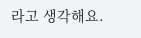라고 생각해요.